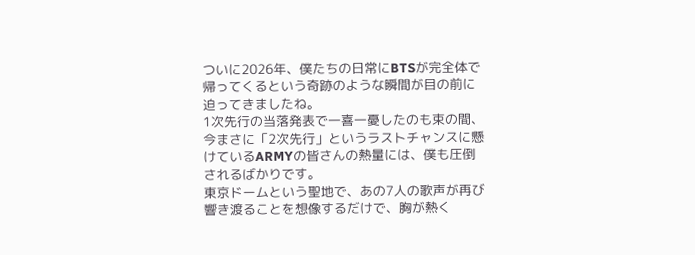ついに2026年、僕たちの日常にBTSが完全体で帰ってくるという奇跡のような瞬間が目の前に迫ってきましたね。
1次先行の当落発表で一喜一憂したのも束の間、今まさに「2次先行」というラストチャンスに懸けているARMYの皆さんの熱量には、僕も圧倒されるばかりです。
東京ドームという聖地で、あの7人の歌声が再び響き渡ることを想像するだけで、胸が熱く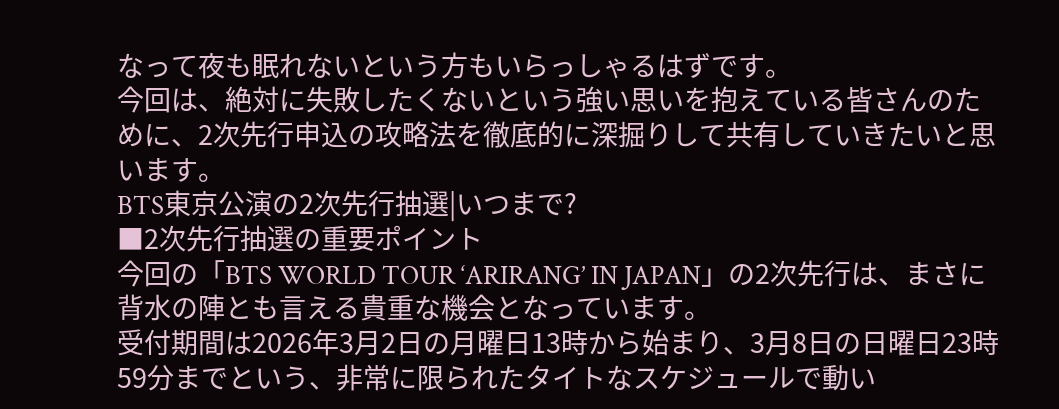なって夜も眠れないという方もいらっしゃるはずです。
今回は、絶対に失敗したくないという強い思いを抱えている皆さんのために、2次先行申込の攻略法を徹底的に深掘りして共有していきたいと思います。
BTS東京公演の2次先行抽選|いつまで?
■2次先行抽選の重要ポイント
今回の「BTS WORLD TOUR ‘ARIRANG’ IN JAPAN」の2次先行は、まさに背水の陣とも言える貴重な機会となっています。
受付期間は2026年3月2日の月曜日13時から始まり、3月8日の日曜日23時59分までという、非常に限られたタイトなスケジュールで動い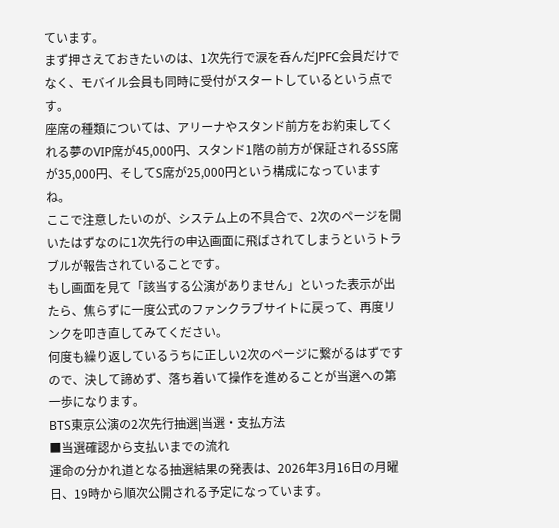ています。
まず押さえておきたいのは、1次先行で涙を呑んだJPFC会員だけでなく、モバイル会員も同時に受付がスタートしているという点です。
座席の種類については、アリーナやスタンド前方をお約束してくれる夢のVIP席が45,000円、スタンド1階の前方が保証されるSS席が35,000円、そしてS席が25,000円という構成になっていますね。
ここで注意したいのが、システム上の不具合で、2次のページを開いたはずなのに1次先行の申込画面に飛ばされてしまうというトラブルが報告されていることです。
もし画面を見て「該当する公演がありません」といった表示が出たら、焦らずに一度公式のファンクラブサイトに戻って、再度リンクを叩き直してみてください。
何度も繰り返しているうちに正しい2次のページに繋がるはずですので、決して諦めず、落ち着いて操作を進めることが当選への第一歩になります。
BTS東京公演の2次先行抽選|当選・支払方法
■当選確認から支払いまでの流れ
運命の分かれ道となる抽選結果の発表は、2026年3月16日の月曜日、19時から順次公開される予定になっています。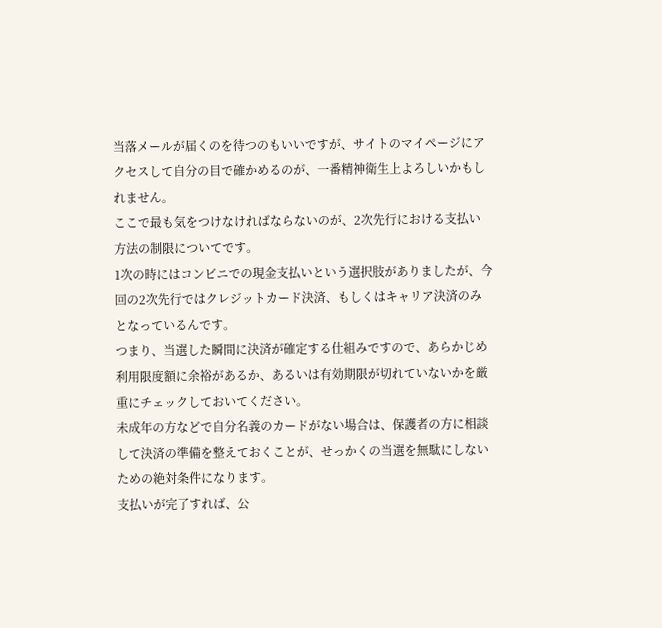当落メールが届くのを待つのもいいですが、サイトのマイページにアクセスして自分の目で確かめるのが、一番精神衛生上よろしいかもしれません。
ここで最も気をつけなければならないのが、2次先行における支払い方法の制限についてです。
1次の時にはコンビニでの現金支払いという選択肢がありましたが、今回の2次先行ではクレジットカード決済、もしくはキャリア決済のみとなっているんです。
つまり、当選した瞬間に決済が確定する仕組みですので、あらかじめ利用限度額に余裕があるか、あるいは有効期限が切れていないかを厳重にチェックしておいてください。
未成年の方などで自分名義のカードがない場合は、保護者の方に相談して決済の準備を整えておくことが、せっかくの当選を無駄にしないための絶対条件になります。
支払いが完了すれば、公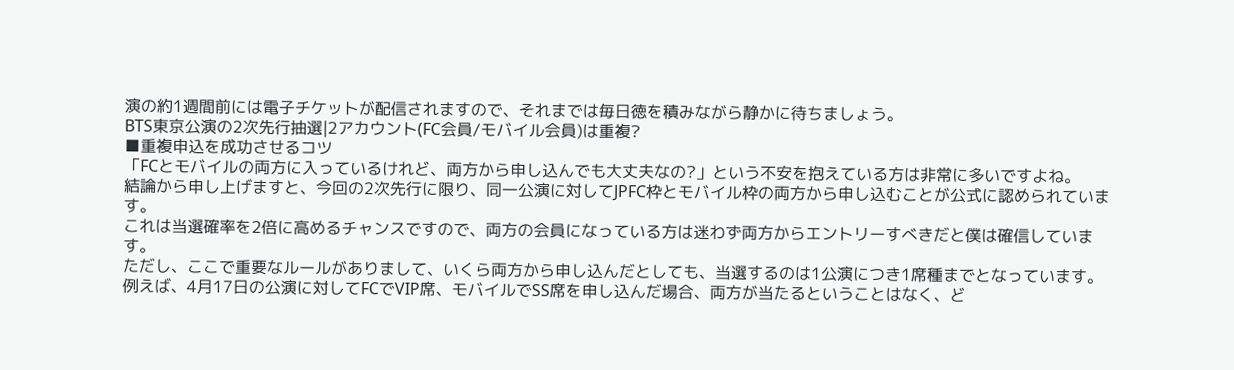演の約1週間前には電子チケットが配信されますので、それまでは毎日徳を積みながら静かに待ちましょう。
BTS東京公演の2次先行抽選|2アカウント(FC会員/モバイル会員)は重複?
■重複申込を成功させるコツ
「FCとモバイルの両方に入っているけれど、両方から申し込んでも大丈夫なの?」という不安を抱えている方は非常に多いですよね。
結論から申し上げますと、今回の2次先行に限り、同一公演に対してJPFC枠とモバイル枠の両方から申し込むことが公式に認められています。
これは当選確率を2倍に高めるチャンスですので、両方の会員になっている方は迷わず両方からエントリーすべきだと僕は確信しています。
ただし、ここで重要なルールがありまして、いくら両方から申し込んだとしても、当選するのは1公演につき1席種までとなっています。
例えば、4月17日の公演に対してFCでVIP席、モバイルでSS席を申し込んだ場合、両方が当たるということはなく、ど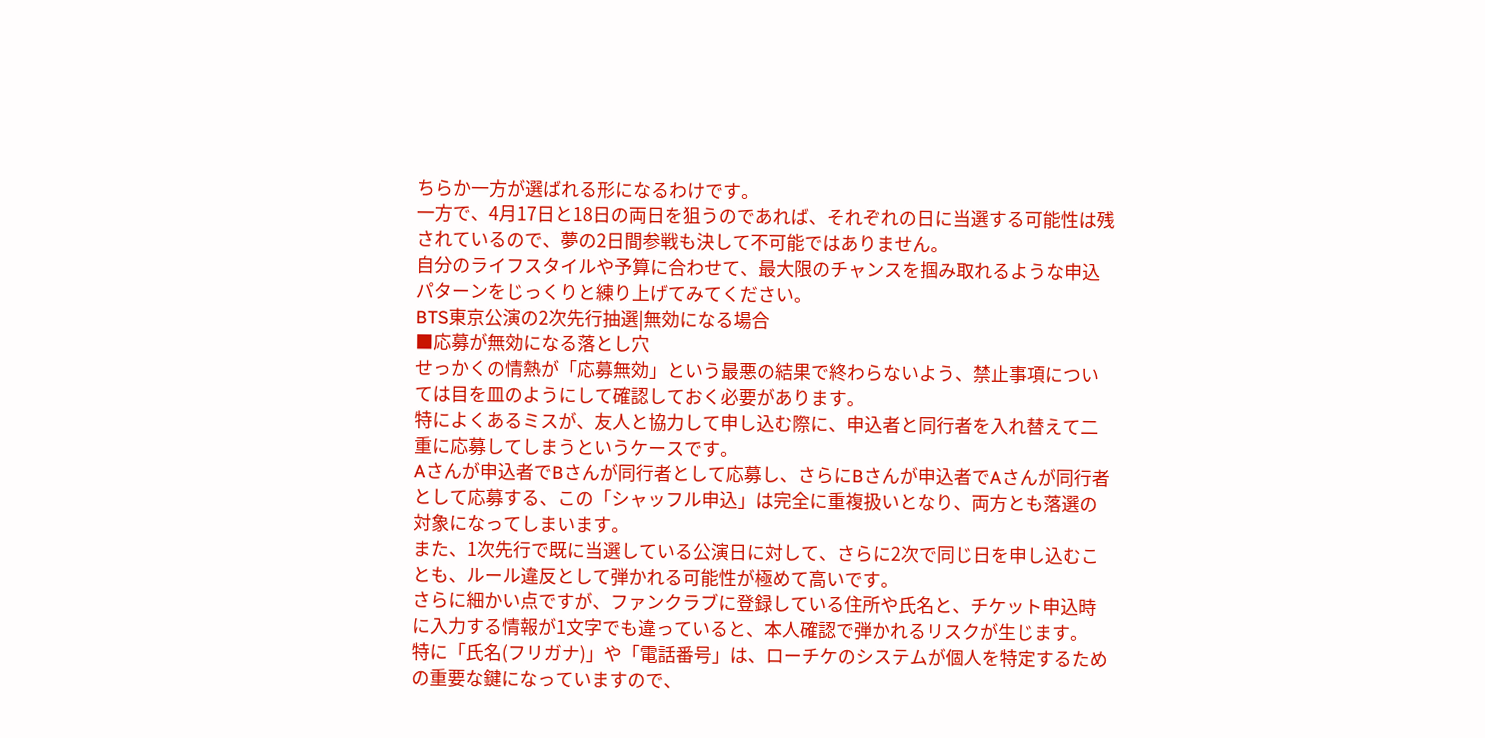ちらか一方が選ばれる形になるわけです。
一方で、4月17日と18日の両日を狙うのであれば、それぞれの日に当選する可能性は残されているので、夢の2日間参戦も決して不可能ではありません。
自分のライフスタイルや予算に合わせて、最大限のチャンスを掴み取れるような申込パターンをじっくりと練り上げてみてください。
BTS東京公演の2次先行抽選|無効になる場合
■応募が無効になる落とし穴
せっかくの情熱が「応募無効」という最悪の結果で終わらないよう、禁止事項については目を皿のようにして確認しておく必要があります。
特によくあるミスが、友人と協力して申し込む際に、申込者と同行者を入れ替えて二重に応募してしまうというケースです。
Aさんが申込者でBさんが同行者として応募し、さらにBさんが申込者でAさんが同行者として応募する、この「シャッフル申込」は完全に重複扱いとなり、両方とも落選の対象になってしまいます。
また、1次先行で既に当選している公演日に対して、さらに2次で同じ日を申し込むことも、ルール違反として弾かれる可能性が極めて高いです。
さらに細かい点ですが、ファンクラブに登録している住所や氏名と、チケット申込時に入力する情報が1文字でも違っていると、本人確認で弾かれるリスクが生じます。
特に「氏名(フリガナ)」や「電話番号」は、ローチケのシステムが個人を特定するための重要な鍵になっていますので、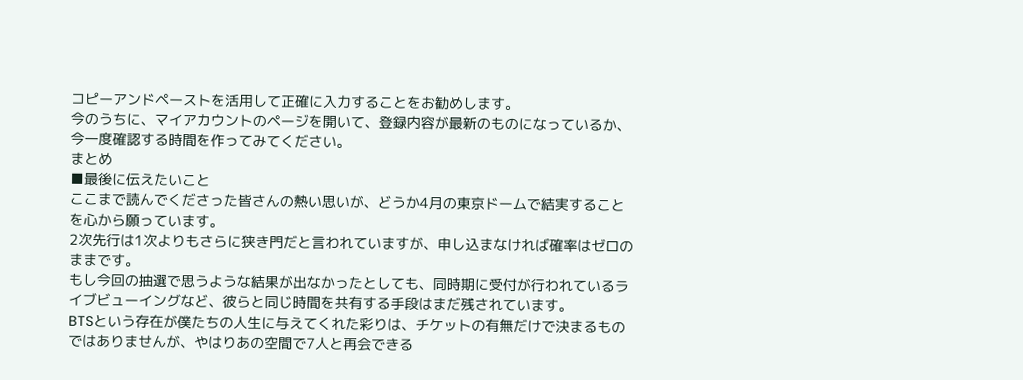コピーアンドペーストを活用して正確に入力することをお勧めします。
今のうちに、マイアカウントのページを開いて、登録内容が最新のものになっているか、今一度確認する時間を作ってみてください。
まとめ
■最後に伝えたいこと
ここまで読んでくださった皆さんの熱い思いが、どうか4月の東京ドームで結実することを心から願っています。
2次先行は1次よりもさらに狭き門だと言われていますが、申し込まなければ確率はゼロのままです。
もし今回の抽選で思うような結果が出なかったとしても、同時期に受付が行われているライブビューイングなど、彼らと同じ時間を共有する手段はまだ残されています。
BTSという存在が僕たちの人生に与えてくれた彩りは、チケットの有無だけで決まるものではありませんが、やはりあの空間で7人と再会できる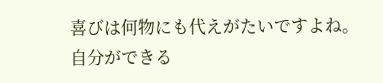喜びは何物にも代えがたいですよね。
自分ができる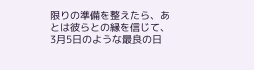限りの準備を整えたら、あとは彼らとの縁を信じて、3月5日のような最良の日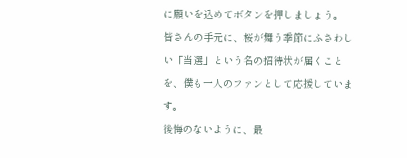に願いを込めてボタンを押しましょう。
皆さんの手元に、桜が舞う季節にふさわしい「当選」という名の招待状が届くことを、僕も一人のファンとして応援しています。
後悔のないように、最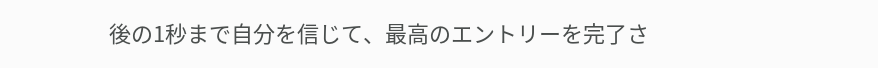後の1秒まで自分を信じて、最高のエントリーを完了さ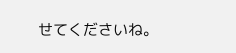せてくださいね。